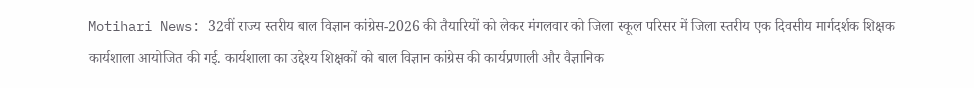Motihari News: 32वीं राज्य स्तरीय बाल विज्ञान कांग्रेस-2026 की तैयारियों को लेकर मंगलवार को जिला स्कूल परिसर में जिला स्तरीय एक दिवसीय मार्गदर्शक शिक्षक कार्यशाला आयोजित की गई. कार्यशाला का उद्देश्य शिक्षकों को बाल विज्ञान कांग्रेस की कार्यप्रणाली और वैज्ञानिक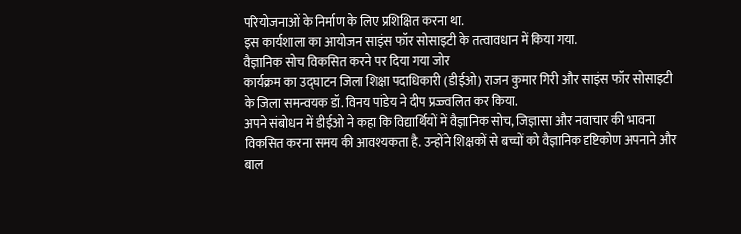परियोजनाओं के निर्माण के लिए प्रशिक्षित करना था.
इस कार्यशाला का आयोजन साइंस फॉर सोसाइटी के तत्वावधान में किया गया.
वैज्ञानिक सोच विकसित करने पर दिया गया जोर
कार्यक्रम का उद्घाटन जिला शिक्षा पदाधिकारी (डीईओ) राजन कुमार गिरी और साइंस फॉर सोसाइटी के जिला समन्वयक डॉ. विनय पांडेय ने दीप प्रज्ज्वलित कर किया.
अपने संबोधन में डीईओ ने कहा कि विद्यार्थियों में वैज्ञानिक सोच, जिज्ञासा और नवाचार की भावना विकसित करना समय की आवश्यकता है. उन्होंने शिक्षकों से बच्चों को वैज्ञानिक दृष्टिकोण अपनाने और बाल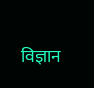विज्ञान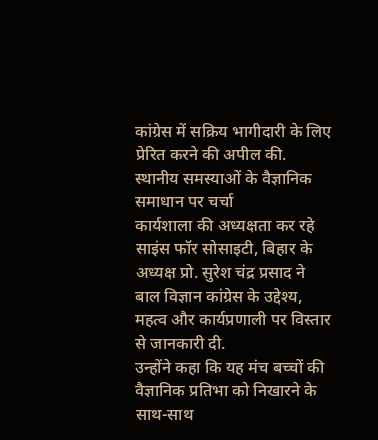कांग्रेस में सक्रिय भागीदारी के लिए प्रेरित करने की अपील की.
स्थानीय समस्याओं के वैज्ञानिक समाधान पर चर्चा
कार्यशाला की अध्यक्षता कर रहे साइंस फॉर सोसाइटी, बिहार के अध्यक्ष प्रो. सुरेश चंद्र प्रसाद ने बाल विज्ञान कांग्रेस के उद्देश्य, महत्व और कार्यप्रणाली पर विस्तार से जानकारी दी.
उन्होंने कहा कि यह मंच बच्चों की वैज्ञानिक प्रतिभा को निखारने के साथ-साथ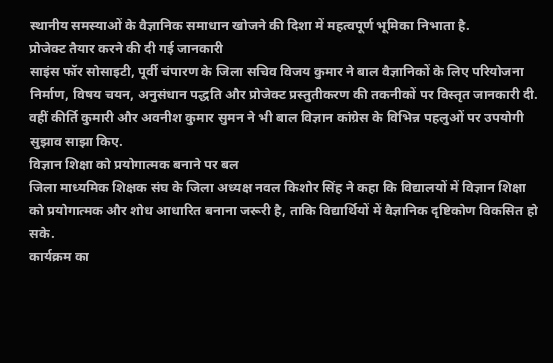स्थानीय समस्याओं के वैज्ञानिक समाधान खोजने की दिशा में महत्वपूर्ण भूमिका निभाता है.
प्रोजेक्ट तैयार करने की दी गई जानकारी
साइंस फॉर सोसाइटी, पूर्वी चंपारण के जिला सचिव विजय कुमार ने बाल वैज्ञानिकों के लिए परियोजना निर्माण, विषय चयन, अनुसंधान पद्धति और प्रोजेक्ट प्रस्तुतीकरण की तकनीकों पर विस्तृत जानकारी दी.
वहीं कीर्ति कुमारी और अवनीश कुमार सुमन ने भी बाल विज्ञान कांग्रेस के विभिन्न पहलुओं पर उपयोगी सुझाव साझा किए.
विज्ञान शिक्षा को प्रयोगात्मक बनाने पर बल
जिला माध्यमिक शिक्षक संघ के जिला अध्यक्ष नवल किशोर सिंह ने कहा कि विद्यालयों में विज्ञान शिक्षा को प्रयोगात्मक और शोध आधारित बनाना जरूरी है, ताकि विद्यार्थियों में वैज्ञानिक दृष्टिकोण विकसित हो सके.
कार्यक्रम का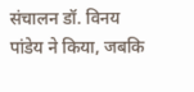संचालन डॉ. विनय पांडेय ने किया, जबकि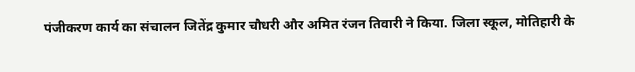पंजीकरण कार्य का संचालन जितेंद्र कुमार चौधरी और अमित रंजन तिवारी ने किया. जिला स्कूल, मोतिहारी के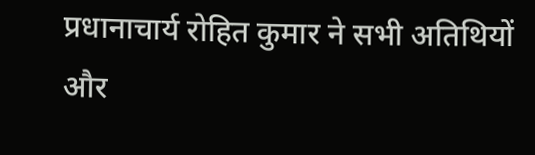प्रधानाचार्य रोहित कुमार ने सभी अतिथियों और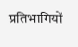प्रतिभागियों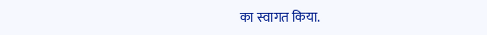का स्वागत किया.